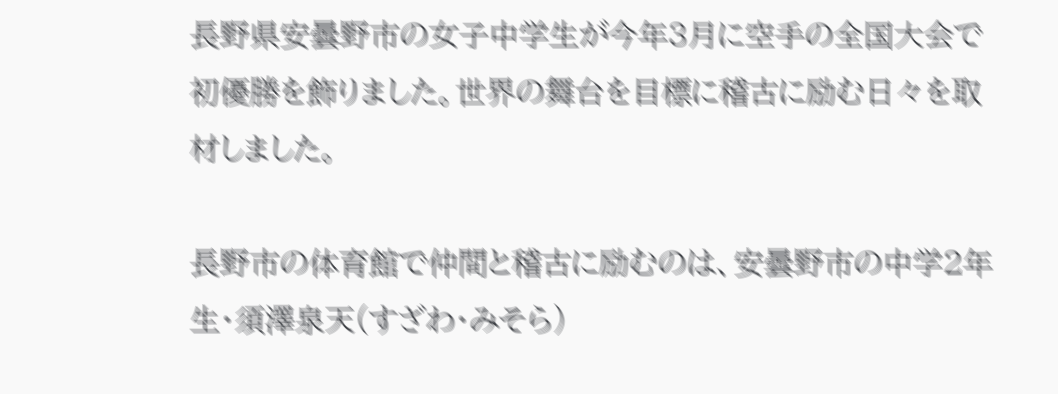長野県安曇野市の女子中学生が今年3月に空手の全国大会で初優勝を飾りました。世界の舞台を目標に稽古に励む日々を取材しました。

長野市の体育館で仲間と稽古に励むのは、安曇野市の中学2年生・須澤泉天(すざわ・みそら)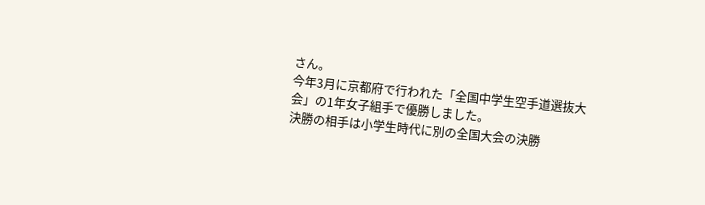さん。
今年3月に京都府で行われた「全国中学生空手道選抜大会」の1年女子組手で優勝しました。
決勝の相手は小学生時代に別の全国大会の決勝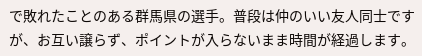で敗れたことのある群馬県の選手。普段は仲のいい友人同士ですが、お互い譲らず、ポイントが入らないまま時間が経過します。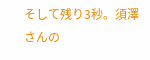そして残り3秒。須澤さんの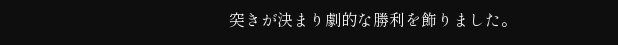突きが決まり劇的な勝利を飾りました。